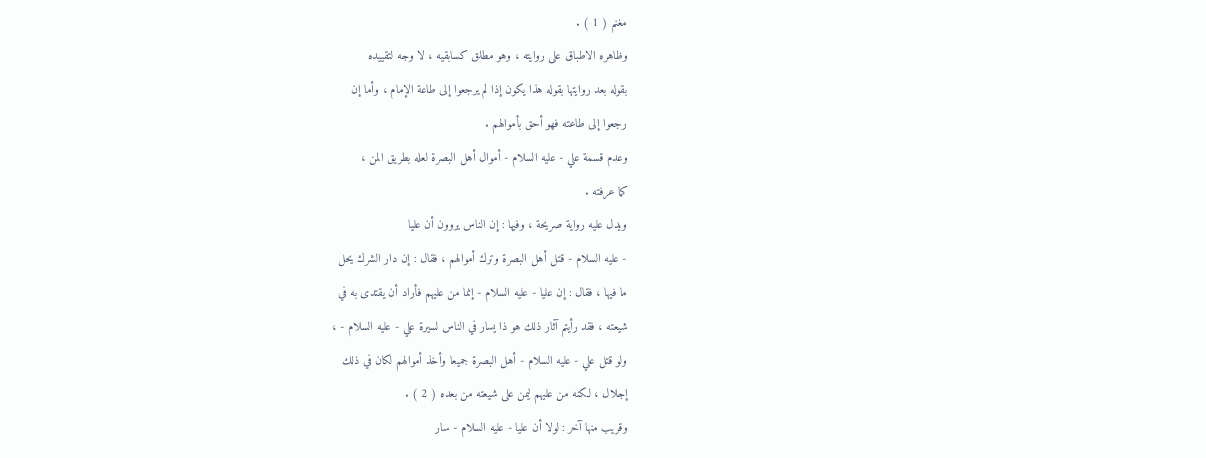مغنم ( 1 ) .
وظاهره الاطباق على روايته ، وهو مطلق كسابقيه ، لا وجه لتقييده
بقوله بعد روايتها بقوله هذا يكون إذا لم يرجعوا إلى طاعة الإمام ، وأما إن
رجعوا إلى طاعته فهو أحق بأموالهم .
وعدم قسمة علي - عليه السلام - أموال أهل البصرة لعله بطريق المن ،
كما عرفته .
ويدل عليه رواية صريحة ، وفيها : إن الناس يروون أن عليا
- عليه السلام - قتل أهل البصرة وترك أموالهم ، فقال : إن دار الشرك يحل
ما فيها ، فقال : إن عليا - عليه السلام - إنما من عليهم فأراد أن يقتدى به في
شيعته ، فقد رأيتم آثار ذلك هو ذا يسار في الناس لسيرة علي - عليه السلام - ،
ولو قتل علي - عليه السلام - أهل البصرة جميعا وأخذ أموالهم لكان في ذلك
إجلال ، لكنه من عليهم ليمن على شيعته من بعده ( 2 ) .
وقريب منها آخر : لولا أن عليا - عليه السلام - سار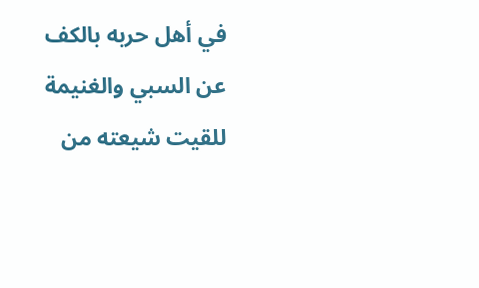في أهل حربه بالكف
عن السبي والغنيمة للقيت شيعته من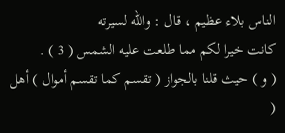الناس بلاء عظيم ، قال : والله لسيرته
كانت خيرا لكم مما طلعت عليه الشمس ( 3 ) .
( و ) حيث قلنا بالجواز ( تقسم كما تقسم أموال ) أهل (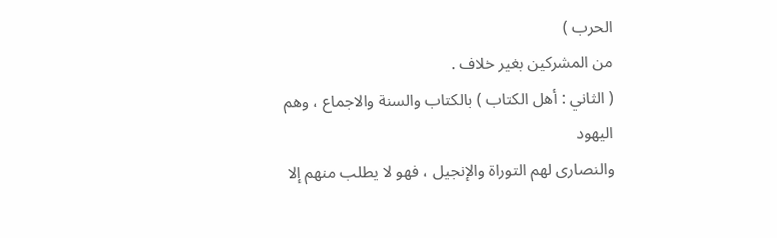الحرب )
من المشركين بغير خلاف .
( الثاني : أهل الكتاب ) بالكتاب والسنة والاجماع ، وهم اليهود
والنصارى لهم التوراة والإنجيل ، فهو لا يطلب منهم إلا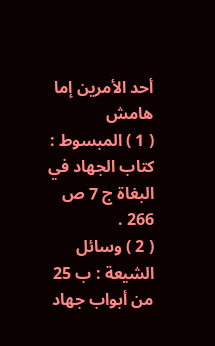أحد الأمرين إما
هامش
( 1 ) المبسوط : كتاب الجهاد في البغاة ج 7 ص 266 .
( 2 ) وسائل الشيعة : ب 25 من أبواب جهاد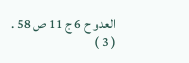العدو ح 6 ج 11 ص 58 .
( 3 )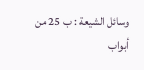وسائل الشيعة : ب 25 من أبواب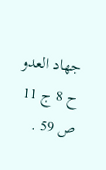جهاد العدو ح 8 ج 11 ص 59 .